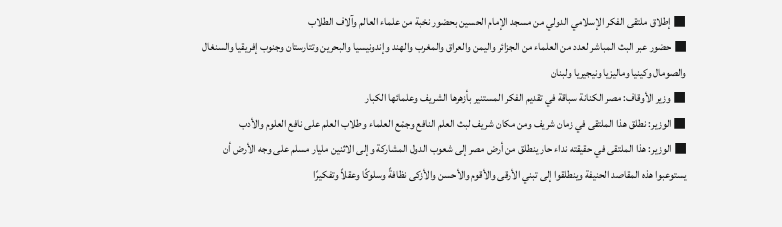■ إطلاق ملتقى الفكر الإسلامي الدولي من مسجد الإمام الحسين بحضور نخبة من علماء العالم وآلاف الطلاب
■ حضور عبر البث المباشر لعدد من العلماء من الجزائر واليمن والعراق والمغرب والهند وإندونيسيا والبحرين وتتارستان وجنوب إفريقيا والسنغال والصومال وكينيا وماليزيا ونيجيريا ولبنان
■ وزير الأوقاف: مصر الكنانة سباقة في تقديم الفكر المستنير بأزهرها الشريف وعلمائها الكبار
■ الوزير: نطلق هذا الملتقى في زمان شريف ومن مكان شريف لبث العلم النافع وجمْع العلماء وطلاب العلم على نافع العلوم والأدب
■ الوزير: هذا الملتقى في حقيقته نداء حار ينطلق من أرض مصر إلى شعوب الدول المشاركة وإلى الاثنين مليار مسلم على وجه الأرض أن يستوعبوا هذه المقاصد الحنيفة وينطلقوا إلى تبني الأرقى والأقوم والأحسن والأزكى نظافةً وسلوكًا وعقلاً وتفكيرًا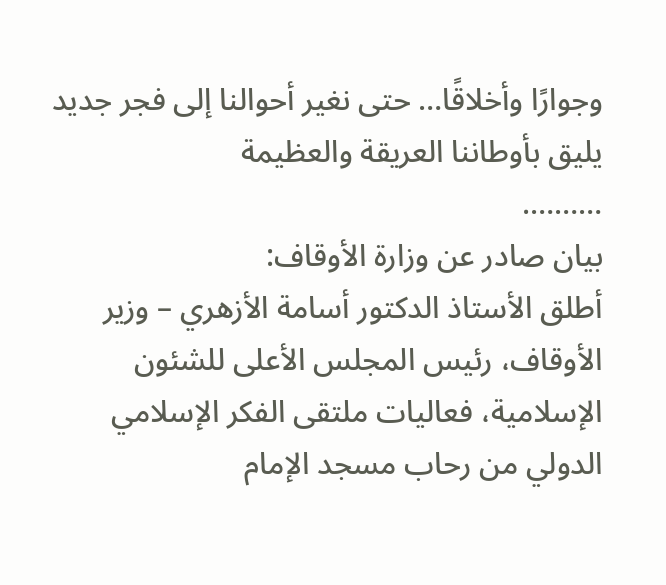وجوارًا وأخلاقًا… حتى نغير أحوالنا إلى فجر جديد يليق بأوطاننا العريقة والعظيمة
……….
بيان صادر عن وزارة الأوقاف:
أطلق الأستاذ الدكتور أسامة الأزهري – وزير الأوقاف، رئيس المجلس الأعلى للشئون الإسلامية، فعاليات ملتقى الفكر الإسلامي الدولي من رحاب مسجد الإمام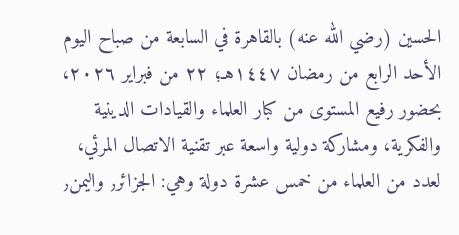الحسين (رضي الله عنه) بالقاهرة في السابعة من صباح اليوم الأحد الرابع من رمضان ١٤٤٧هـ؛ ٢٢ من فبراير ٢٠٢٦، بحضور رفيع المستوى من كبار العلماء والقيادات الدينية والفكرية، ومشاركة دولية واسعة عبر تقنية الاتصال المرئي، لعدد من العلماء من خمس عشرة دولة وهي: الجزائر٫ واليمن٫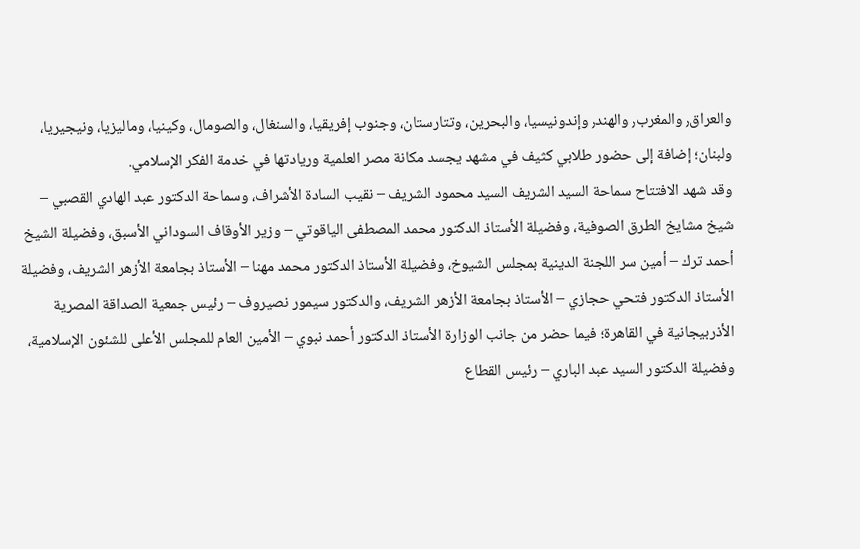والعراق٫ والمغرب٫ والهند٫ وإندونيسيا، والبحرين، وتتارستان، وجنوب إفريقيا، والسنغال، والصومال، وكينيا، وماليزيا، ونيجيريا، ولبنان؛ إضافة إلى حضور طلابي كثيف في مشهد يجسد مكانة مصر العلمية وريادتها في خدمة الفكر الإسلامي.
وقد شهد الافتتاح سماحة السيد الشريف السيد محمود الشريف – نقيب السادة الأشراف، وسماحة الدكتور عبد الهادي القصبي – شيخ مشايخ الطرق الصوفية، وفضيلة الأستاذ الدكتور محمد المصطفى الياقوتي – وزير الأوقاف السوداني الأسبق، وفضيلة الشيخ أحمد ترك – أمين سر اللجنة الدينية بمجلس الشيوخ، وفضيلة الأستاذ الدكتور محمد مهنا – الأستاذ بجامعة الأزهر الشريف، وفضيلة الأستاذ الدكتور فتحي حجازي – الأستاذ بجامعة الأزهر الشريف، والدكتور سيمور نصيروف – رئيس جمعية الصداقة المصرية الأذربيجانية في القاهرة؛ فيما حضر من جانب الوزارة الأستاذ الدكتور أحمد نبوي – الأمين العام للمجلس الأعلى للشئون الإسلامية، وفضيلة الدكتور السيد عبد الباري – رئيس القطاع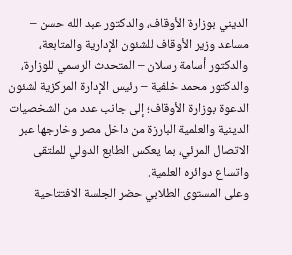الديني بوزارة الأوقاف، والدكتور عبد الله حسن – مساعد وزير الأوقاف للشئون الإدارية والمتابعة، والدكتور أسامة رسلان – المتحدث الرسمي للوزارة، والدكتور محمد خلفية – رئيس الإدارة المركزية لشئون الدعوة بوزارة الأوقاف؛ إلى جانب عدد من الشخصيات الدينية والعلمية البارزة من داخل مصر وخارجها عبر الاتصال المرئي، بما يعكس الطابع الدولي للملتقى واتساع دوائره العلمية.
وعلى المستوى الطلابي حضر الجلسة الافتتاحية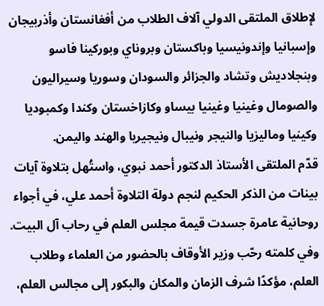لإطلاق الملتقى الدولي آلاف الطلاب من أفغانستان وأذربيجان وإسبانيا وإندونيسيا وباكستان وبروناي وبوركينا فاسو وبنجلاديش وتشاد والجزائر والسودان وسوريا وسيراليون والصومال وغينيا وغينيا بيساو وكازاخستان وكندا وكمبوديا وكينيا وماليزيا والنيجر ونيبال ونيجيريا والهند واليمن.
قدّم الملتقى الأستاذ الدكتور أحمد نبوي، واستُهل بتلاوة آيات بينات من الذكر الحكيم لنجم دولة التلاوة أحمد علي، في أجواء روحانية عامرة جسدت قيمة مجلس العلم في رحاب آل البيت.
وفي كلمته رحّب وزير الأوقاف بالحضور من العلماء وطلاب العلم، مؤكدًا شرف الزمان والمكان والبكور إلى مجالس العلم،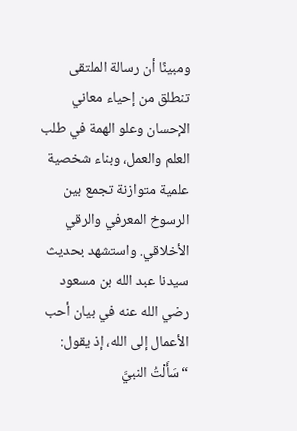ومبينًا أن رسالة الملتقى تنطلق من إحياء معاني الإحسان وعلو الهمة في طلب العلم والعمل، وبناء شخصية علمية متوازنة تجمع بين الرسوخ المعرفي والرقي الأخلاقي. واستشهد بحديث سيدنا عبد الله بن مسعود رضي الله عنه في بيان أحب الأعمال إلى الله، إذ يقول: “سَأَلْتُ النبيَّ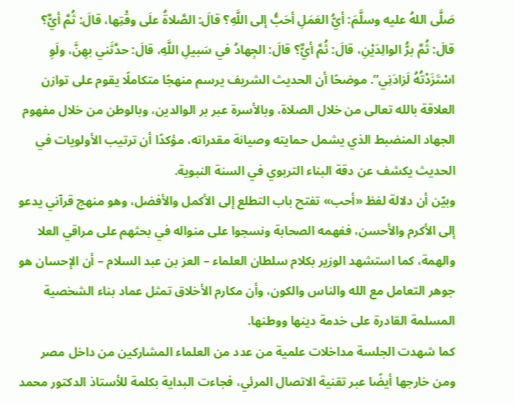صَلَّى اللهُ عليه وسلَّمَ: أيُّ العَمَلِ أحَبُّ إلى اللَّهِ؟ قالَ: الصَّلاةُ علَى وقْتِها، قالَ: ثُمَّ أيٌّ؟ قالَ: ثُمَّ برُّ الوالِدَيْنِ، قالَ: ثُمَّ أيٌّ؟ قالَ: الجِهادُ في سَبيلِ اللَّهِ، قالَ: حدَّثَني بهِنَّ، ولَوِ اسْتَزَدْتُهُ لَزادَنِي”. موضحًا أن الحديث الشريف يرسم منهجًا متكاملًا يقوم على توازن العلاقة بالله تعالى من خلال الصلاة، وبالأسرة عبر بر الوالدين، وبالوطن من خلال مفهوم الجهاد المنضبط الذي يشمل حمايته وصيانة مقدراته، مؤكدًا أن ترتيب الأولويات في الحديث يكشف عن دقة البناء التربوي في السنة النبوية.
وبيّن أن دلالة لفظ «أحب» تفتح باب التطلع إلى الأكمل والأفضل، وهو منهج قرآني يدعو إلى الأكرم والأحسن، ففهمه الصحابة ونسجوا على منواله في بحثهم على مراقي العلا والهمة، كما استشهد الوزير بكلام سلطان العلماء – العز بن عبد السلام – أن الإحسان هو جوهر التعامل مع الله والناس والكون، وأن مكارم الأخلاق تمثل عماد بناء الشخصية المسلمة القادرة على خدمة دينها ووطنها.
كما شهدت الجلسة مداخلات علمية من عدد من العلماء المشاركين من داخل مصر ومن خارجها أيضًا عبر تقنية الاتصال المرئي، فجاءت البداية بكلمة للأستاذ الدكتور محمد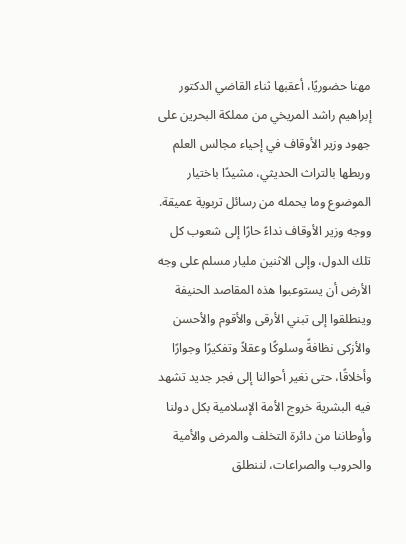مهنا حضوريًا، أعقبها ثناء القاضي الدكتور إبراهيم راشد المريخي من مملكة البحرين على جهود وزير الأوقاف في إحياء مجالس العلم وربطها بالتراث الحديثي، مشيدًا باختيار الموضوع وما يحمله من رسائل تربوية عميقة.
ووجه وزير الأوقاف نداءً حارًا إلى شعوب كل تلك الدول، وإلى الاثنين مليار مسلم على وجه الأرض أن يستوعبوا هذه المقاصد الحنيفة وينطلقوا إلى تبني الأرقى والأقوم والأحسن والأزكى نظافةً وسلوكًا وعقلاً وتفكيرًا وجوارًا وأخلاقًا، حتى نغير أحوالنا إلى فجر جديد تشهد فيه البشرية خروج الأمة الإسلامية بكل دولنا وأوطاننا من دائرة التخلف والمرض والأمية والحروب والصراعات، لننطلق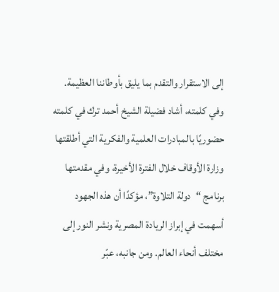إلى الاستقرار والتقدم بما يليق بأوطاننا العظيمة.
وفي كلمته، أشاد فضيلة الشيخ أحمد ترك في كلمته حضوريًا بالمبادرات العلمية والفكرية التي أطلقتها وزارة الأوقاف خلال الفترة الأخيرة، وفي مقدمتها برنامج “دولة التلاوة”، مؤكدًا أن هذه الجهود أسهمت في إبراز الريادة المصرية ونشر النور إلى مختلف أنحاء العالم. ومن جانبه، عبّر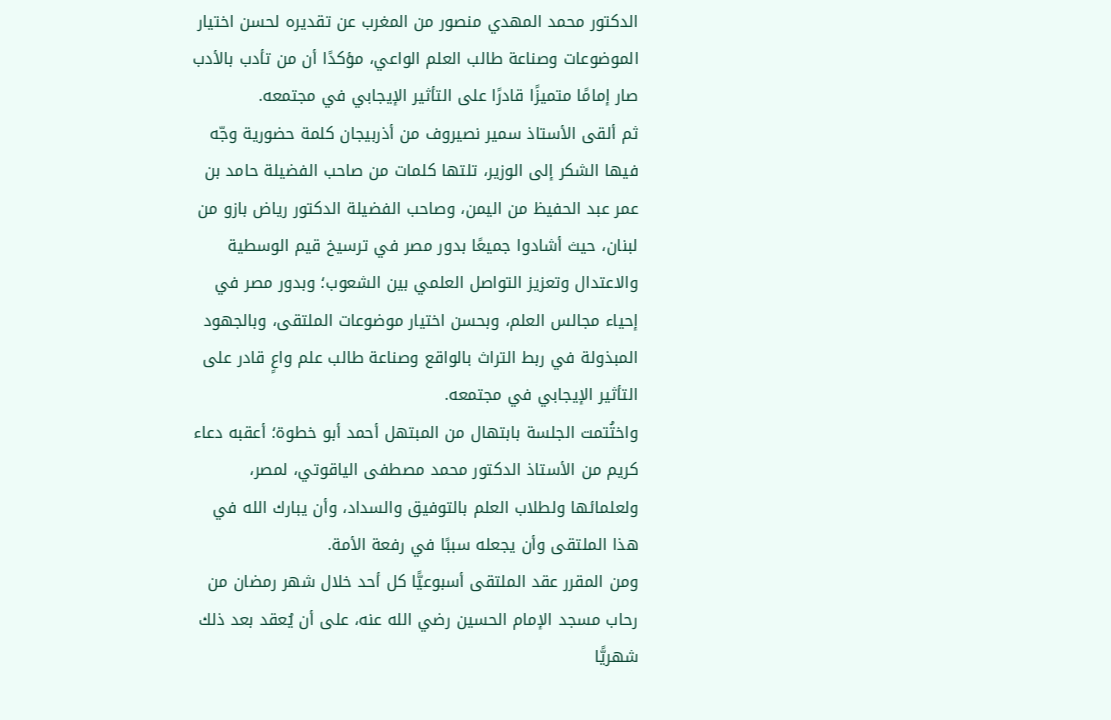الدكتور محمد المهدي منصور من المغرب عن تقديره لحسن اختيار الموضوعات وصناعة طالب العلم الواعي، مؤكدًا أن من تأدب بالأدب صار إمامًا متميزًا قادرًا على التأثير الإيجابي في مجتمعه.
ثم ألقى الأستاذ سمير نصيروف من أذربيجان كلمة حضورية وجّه فيها الشكر إلى الوزير، تلتها كلمات من صاحب الفضيلة حامد بن عمر عبد الحفيظ من اليمن، وصاحب الفضيلة الدكتور رياض بازو من لبنان، حيث أشادوا جميعًا بدور مصر في ترسيخ قيم الوسطية والاعتدال وتعزيز التواصل العلمي بين الشعوب؛ وبدور مصر في إحياء مجالس العلم، وبحسن اختيار موضوعات الملتقى، وبالجهود المبذولة في ربط التراث بالواقع وصناعة طالب علم واعٍ قادر على التأثير الإيجابي في مجتمعه.
واختُتمت الجلسة بابتهال من المبتهل أحمد أبو خطوة؛ أعقبه دعاء كريم من الأستاذ الدكتور محمد مصطفى الياقوتي، لمصر، ولعلمائها ولطلاب العلم بالتوفيق والسداد، وأن يبارك الله في هذا الملتقى وأن يجعله سببًا في رفعة الأمة.
ومن المقرر عقد الملتقى أسبوعيًّا كل أحد خلال شهر رمضان من رحاب مسجد الإمام الحسين رضي الله عنه، على أن يُعقد بعد ذلك شهريًّا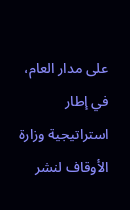على مدار العام، في إطار استراتيجية وزارة الأوقاف لنشر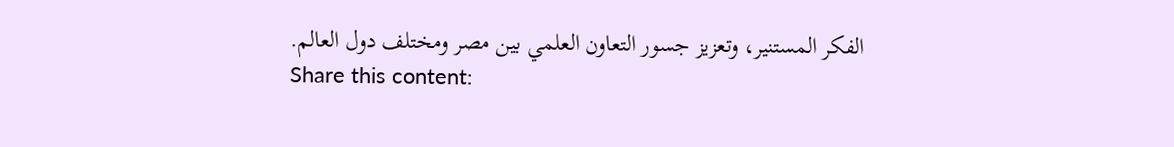الفكر المستنير، وتعزيز جسور التعاون العلمي بين مصر ومختلف دول العالم.
Share this content: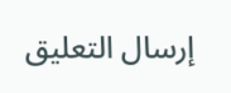إرسال التعليق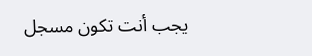يجب أنت تكون مسجل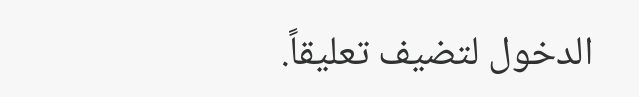الدخول لتضيف تعليقاً.